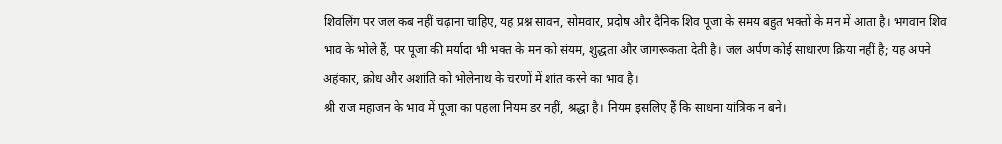शिवलिंग पर जल कब नहीं चढ़ाना चाहिए, यह प्रश्न सावन, सोमवार, प्रदोष और दैनिक शिव पूजा के समय बहुत भक्तों के मन में आता है। भगवान शिव भाव के भोले हैं, पर पूजा की मर्यादा भी भक्त के मन को संयम, शुद्धता और जागरूकता देती है। जल अर्पण कोई साधारण क्रिया नहीं है; यह अपने अहंकार, क्रोध और अशांति को भोलेनाथ के चरणों में शांत करने का भाव है।
श्री राज महाजन के भाव में पूजा का पहला नियम डर नहीं, श्रद्धा है। नियम इसलिए हैं कि साधना यांत्रिक न बने।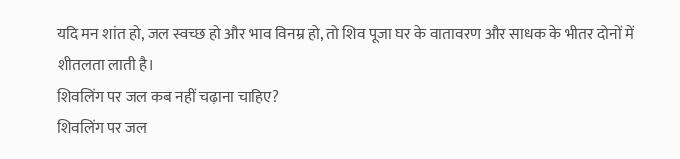यदि मन शांत हो, जल स्वच्छ हो और भाव विनम्र हो, तो शिव पूजा घर के वातावरण और साधक के भीतर दोनों में शीतलता लाती है।
शिवलिंग पर जल कब नहीं चढ़ाना चाहिए?
शिवलिंग पर जल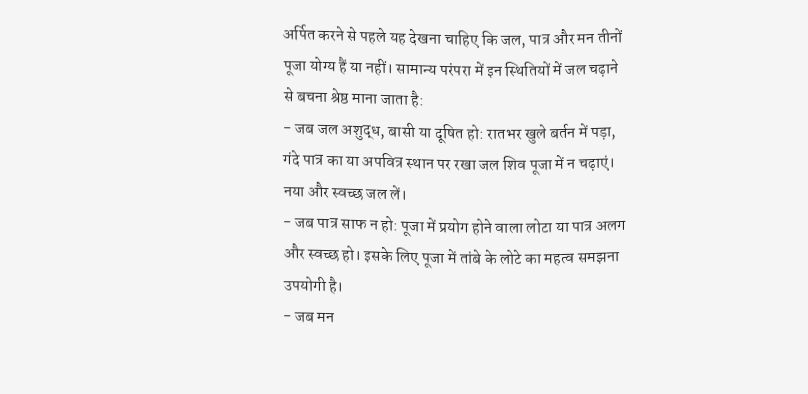अर्पित करने से पहले यह देखना चाहिए कि जल, पात्र और मन तीनों पूजा योग्य हैं या नहीं। सामान्य परंपरा में इन स्थितियों में जल चढ़ाने से बचना श्रेष्ठ माना जाता है:
- जब जल अशुद्ध, बासी या दूषित हो: रातभर खुले बर्तन में पड़ा, गंदे पात्र का या अपवित्र स्थान पर रखा जल शिव पूजा में न चढ़ाएं। नया और स्वच्छ जल लें।
- जब पात्र साफ न हो: पूजा में प्रयोग होने वाला लोटा या पात्र अलग और स्वच्छ हो। इसके लिए पूजा में तांबे के लोटे का महत्व समझना उपयोगी है।
- जब मन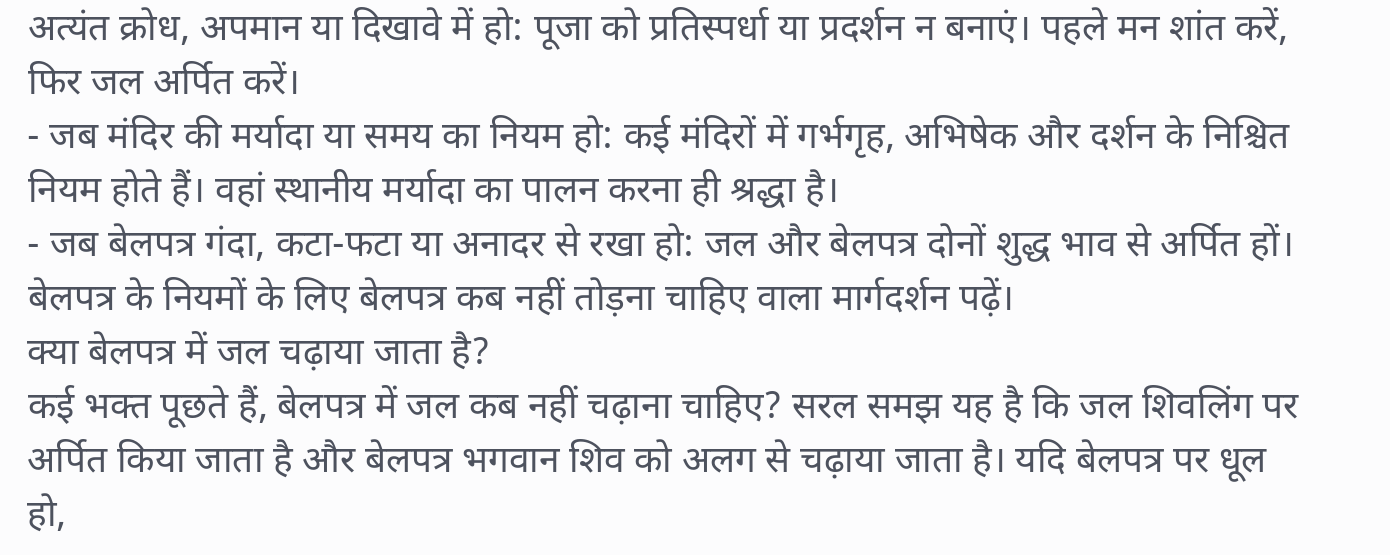अत्यंत क्रोध, अपमान या दिखावे में हो: पूजा को प्रतिस्पर्धा या प्रदर्शन न बनाएं। पहले मन शांत करें, फिर जल अर्पित करें।
- जब मंदिर की मर्यादा या समय का नियम हो: कई मंदिरों में गर्भगृह, अभिषेक और दर्शन के निश्चित नियम होते हैं। वहां स्थानीय मर्यादा का पालन करना ही श्रद्धा है।
- जब बेलपत्र गंदा, कटा-फटा या अनादर से रखा हो: जल और बेलपत्र दोनों शुद्ध भाव से अर्पित हों। बेलपत्र के नियमों के लिए बेलपत्र कब नहीं तोड़ना चाहिए वाला मार्गदर्शन पढ़ें।
क्या बेलपत्र में जल चढ़ाया जाता है?
कई भक्त पूछते हैं, बेलपत्र में जल कब नहीं चढ़ाना चाहिए? सरल समझ यह है कि जल शिवलिंग पर अर्पित किया जाता है और बेलपत्र भगवान शिव को अलग से चढ़ाया जाता है। यदि बेलपत्र पर धूल हो,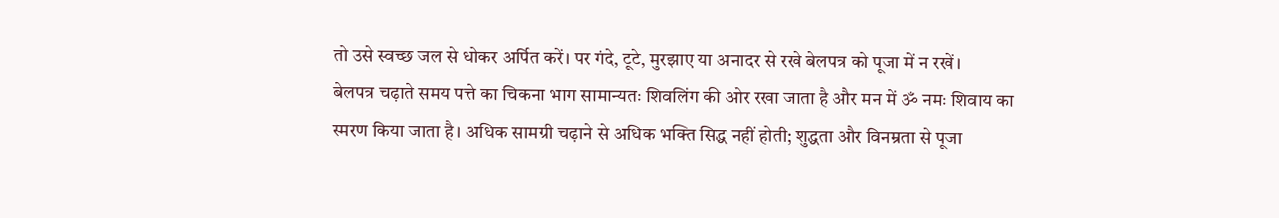तो उसे स्वच्छ जल से धोकर अर्पित करें। पर गंदे, टूटे, मुरझाए या अनादर से रखे बेलपत्र को पूजा में न रखें।
बेलपत्र चढ़ाते समय पत्ते का चिकना भाग सामान्यतः शिवलिंग की ओर रखा जाता है और मन में ॐ नमः शिवाय का स्मरण किया जाता है। अधिक सामग्री चढ़ाने से अधिक भक्ति सिद्ध नहीं होती; शुद्धता और विनम्रता से पूजा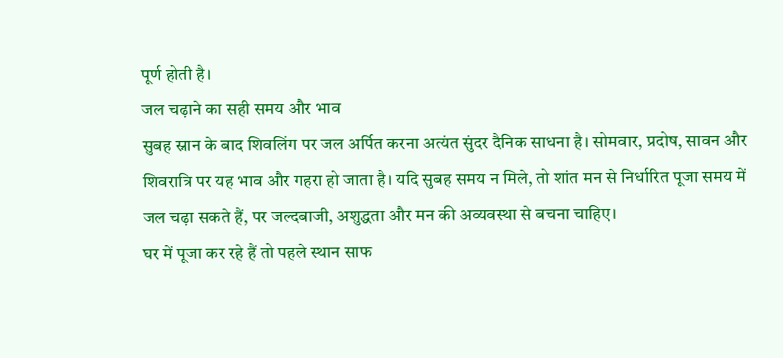पूर्ण होती है।
जल चढ़ाने का सही समय और भाव
सुबह स्नान के बाद शिवलिंग पर जल अर्पित करना अत्यंत सुंदर दैनिक साधना है। सोमवार, प्रदोष, सावन और शिवरात्रि पर यह भाव और गहरा हो जाता है। यदि सुबह समय न मिले, तो शांत मन से निर्धारित पूजा समय में जल चढ़ा सकते हैं, पर जल्दबाजी, अशुद्धता और मन की अव्यवस्था से बचना चाहिए।
घर में पूजा कर रहे हैं तो पहले स्थान साफ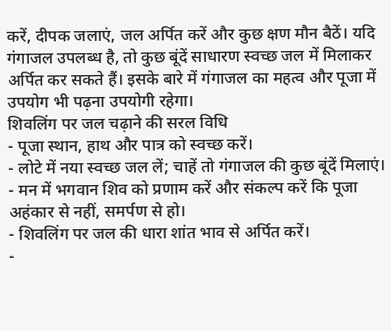करें, दीपक जलाएं, जल अर्पित करें और कुछ क्षण मौन बैठें। यदि गंगाजल उपलब्ध है, तो कुछ बूंदें साधारण स्वच्छ जल में मिलाकर अर्पित कर सकते हैं। इसके बारे में गंगाजल का महत्व और पूजा में उपयोग भी पढ़ना उपयोगी रहेगा।
शिवलिंग पर जल चढ़ाने की सरल विधि
- पूजा स्थान, हाथ और पात्र को स्वच्छ करें।
- लोटे में नया स्वच्छ जल लें; चाहें तो गंगाजल की कुछ बूंदें मिलाएं।
- मन में भगवान शिव को प्रणाम करें और संकल्प करें कि पूजा अहंकार से नहीं, समर्पण से हो।
- शिवलिंग पर जल की धारा शांत भाव से अर्पित करें।
-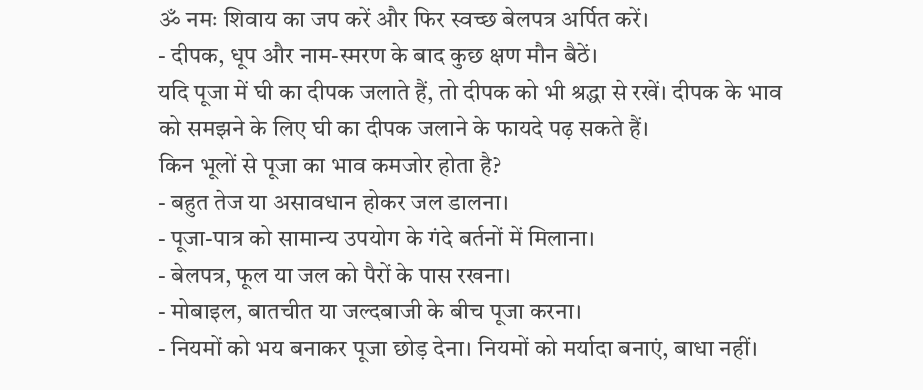ॐ नमः शिवाय का जप करें और फिर स्वच्छ बेलपत्र अर्पित करें।
- दीपक, धूप और नाम-स्मरण के बाद कुछ क्षण मौन बैठें।
यदि पूजा में घी का दीपक जलाते हैं, तो दीपक को भी श्रद्धा से रखें। दीपक के भाव को समझने के लिए घी का दीपक जलाने के फायदे पढ़ सकते हैं।
किन भूलों से पूजा का भाव कमजोर होता है?
- बहुत तेज या असावधान होकर जल डालना।
- पूजा-पात्र को सामान्य उपयोग के गंदे बर्तनों में मिलाना।
- बेलपत्र, फूल या जल को पैरों के पास रखना।
- मोबाइल, बातचीत या जल्दबाजी के बीच पूजा करना।
- नियमों को भय बनाकर पूजा छोड़ देना। नियमों को मर्यादा बनाएं, बाधा नहीं।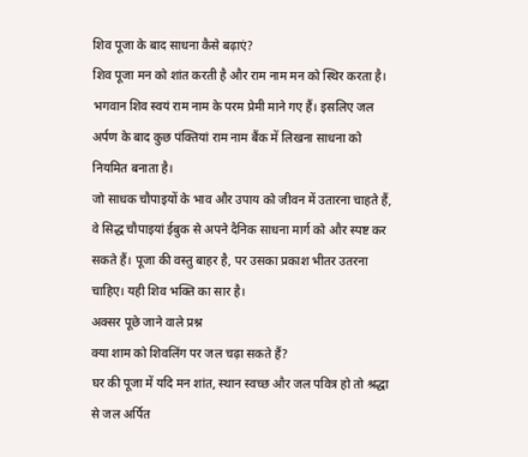शिव पूजा के बाद साधना कैसे बढ़ाएं?
शिव पूजा मन को शांत करती है और राम नाम मन को स्थिर करता है। भगवान शिव स्वयं राम नाम के परम प्रेमी माने गए हैं। इसलिए जल अर्पण के बाद कुछ पंक्तियां राम नाम बैंक में लिखना साधना को नियमित बनाता है।
जो साधक चौपाइयों के भाव और उपाय को जीवन में उतारना चाहते हैं, वे सिद्ध चौपाइयां ईबुक से अपने दैनिक साधना मार्ग को और स्पष्ट कर सकते हैं। पूजा की वस्तु बाहर है, पर उसका प्रकाश भीतर उतरना चाहिए। यही शिव भक्ति का सार है।
अक्सर पूछे जाने वाले प्रश्न
क्या शाम को शिवलिंग पर जल चढ़ा सकते हैं?
घर की पूजा में यदि मन शांत, स्थान स्वच्छ और जल पवित्र हो तो श्रद्धा से जल अर्पित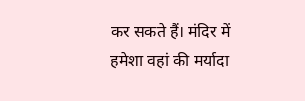कर सकते हैं। मंदिर में हमेशा वहां की मर्यादा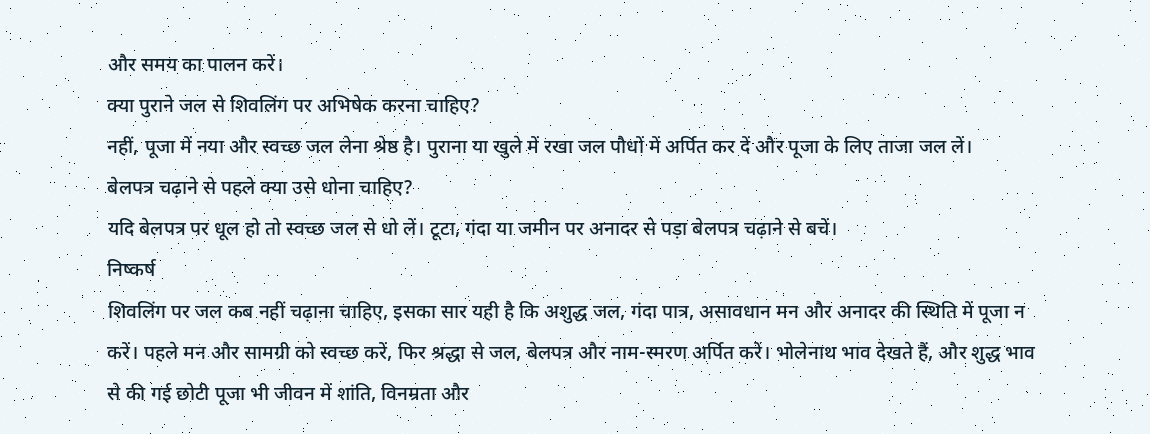और समय का पालन करें।
क्या पुराने जल से शिवलिंग पर अभिषेक करना चाहिए?
नहीं, पूजा में नया और स्वच्छ जल लेना श्रेष्ठ है। पुराना या खुले में रखा जल पौधों में अर्पित कर दें और पूजा के लिए ताजा जल लें।
बेलपत्र चढ़ाने से पहले क्या उसे धोना चाहिए?
यदि बेलपत्र पर धूल हो तो स्वच्छ जल से धो लें। टूटा, गंदा या जमीन पर अनादर से पड़ा बेलपत्र चढ़ाने से बचें।
निष्कर्ष
शिवलिंग पर जल कब नहीं चढ़ाना चाहिए, इसका सार यही है कि अशुद्ध जल, गंदा पात्र, असावधान मन और अनादर की स्थिति में पूजा न करें। पहले मन और सामग्री को स्वच्छ करें, फिर श्रद्धा से जल, बेलपत्र और नाम-स्मरण अर्पित करें। भोलेनाथ भाव देखते हैं, और शुद्ध भाव से की गई छोटी पूजा भी जीवन में शांति, विनम्रता और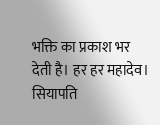भक्ति का प्रकाश भर देती है। हर हर महादेव। सियापति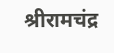श्रीरामचंद्र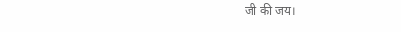जी की जय।